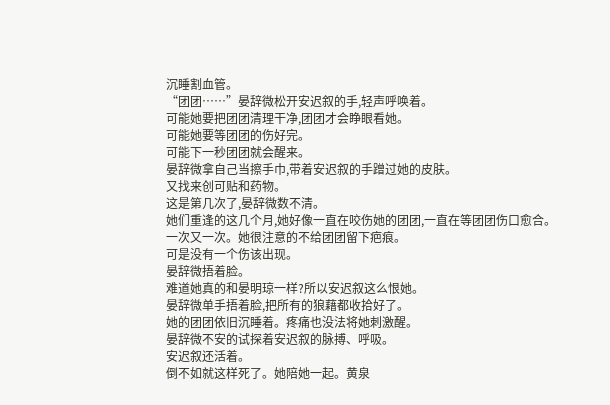沉睡割血管。
“团团……”晏辞微松开安迟叙的手,轻声呼唤着。
可能她要把团团清理干净,团团才会睁眼看她。
可能她要等团团的伤好完。
可能下一秒团团就会醒来。
晏辞微拿自己当擦手巾,带着安迟叙的手蹭过她的皮肤。
又找来创可贴和药物。
这是第几次了,晏辞微数不清。
她们重逢的这几个月,她好像一直在咬伤她的团团,一直在等团团伤口愈合。
一次又一次。她很注意的不给团团留下疤痕。
可是没有一个伤该出现。
晏辞微捂着脸。
难道她真的和晏明琼一样?所以安迟叙这么恨她。
晏辞微单手捂着脸,把所有的狼藉都收拾好了。
她的团团依旧沉睡着。疼痛也没法将她刺激醒。
晏辞微不安的试探着安迟叙的脉搏、呼吸。
安迟叙还活着。
倒不如就这样死了。她陪她一起。黄泉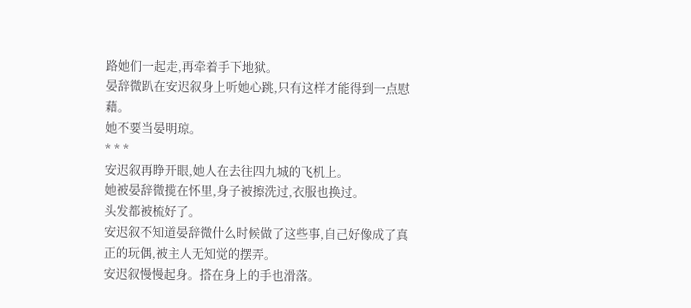路她们一起走,再牵着手下地狱。
晏辞微趴在安迟叙身上听她心跳,只有这样才能得到一点慰藉。
她不要当晏明琼。
* * *
安迟叙再睁开眼,她人在去往四九城的飞机上。
她被晏辞微揽在怀里,身子被擦洗过,衣服也换过。
头发都被梳好了。
安迟叙不知道晏辞微什么时候做了这些事,自己好像成了真正的玩偶,被主人无知觉的摆弄。
安迟叙慢慢起身。搭在身上的手也滑落。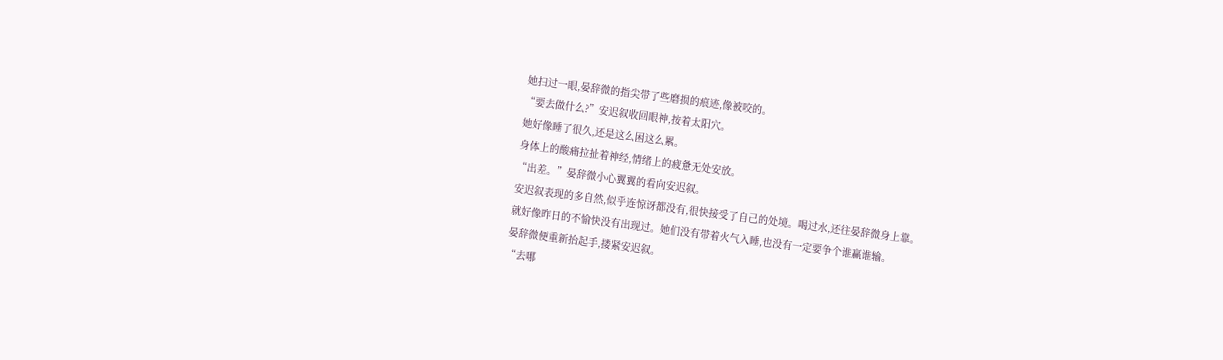她扫过一眼,晏辞微的指尖带了些磨损的痕迹,像被咬的。
“要去做什么?”安迟叙收回眼神,按着太阳穴。
她好像睡了很久,还是这么困这么累。
身体上的酸痛拉扯着神经,情绪上的疲惫无处安放。
“出差。”晏辞微小心翼翼的看向安迟叙。
安迟叙表现的多自然,似乎连惊讶都没有,很快接受了自己的处境。喝过水,还往晏辞微身上靠。
就好像昨日的不愉快没有出现过。她们没有带着火气入睡,也没有一定要争个谁赢谁输。
晏辞微便重新抬起手,搂紧安迟叙。
“去哪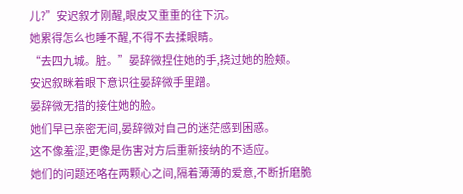儿?”安迟叙才刚醒,眼皮又重重的往下沉。
她累得怎么也睡不醒,不得不去揉眼睛。
“去四九城。脏。”晏辞微捏住她的手,挠过她的脸颊。
安迟叙眯着眼下意识往晏辞微手里蹭。
晏辞微无措的接住她的脸。
她们早已亲密无间,晏辞微对自己的迷茫感到困惑。
这不像羞涩,更像是伤害对方后重新接纳的不适应。
她们的问题还咯在两颗心之间,隔着薄薄的爱意,不断折磨脆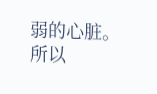弱的心脏。
所以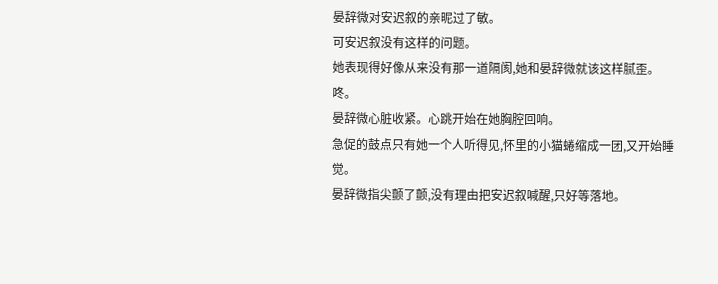晏辞微对安迟叙的亲昵过了敏。
可安迟叙没有这样的问题。
她表现得好像从来没有那一道隔阂,她和晏辞微就该这样腻歪。
咚。
晏辞微心脏收紧。心跳开始在她胸腔回响。
急促的鼓点只有她一个人听得见,怀里的小猫蜷缩成一团,又开始睡觉。
晏辞微指尖颤了颤,没有理由把安迟叙喊醒,只好等落地。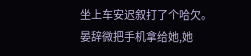坐上车安迟叙打了个哈欠。
晏辞微把手机拿给她,她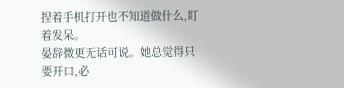捏着手机打开也不知道做什么,盯着发呆。
晏辞微更无话可说。她总觉得只要开口,必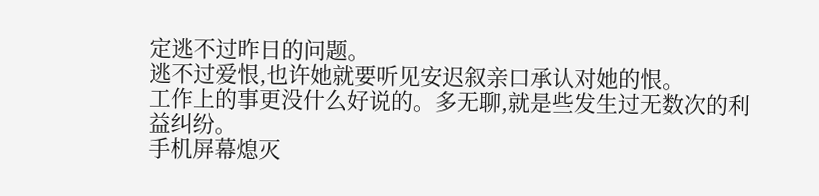定逃不过昨日的问题。
逃不过爱恨,也许她就要听见安迟叙亲口承认对她的恨。
工作上的事更没什么好说的。多无聊,就是些发生过无数次的利益纠纷。
手机屏幕熄灭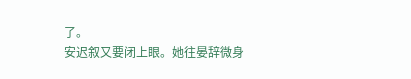了。
安迟叙又要闭上眼。她往晏辞微身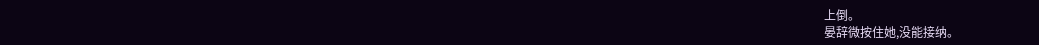上倒。
晏辞微按住她,没能接纳。